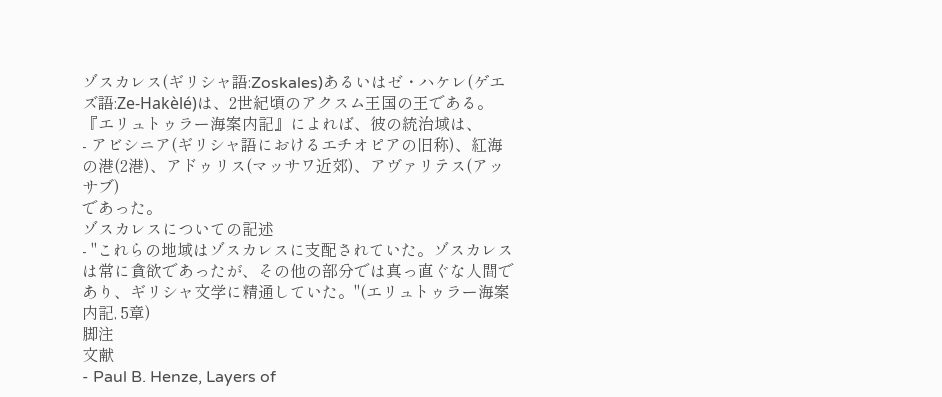ゾスカレス(ギリシャ語:Zoskales)あるいはゼ・ハケレ(ゲエズ語:Ze-Hakèlé)は、2世紀頃のアクスム王国の王である。
『エリュトゥラー海案内記』によれば、彼の統治域は、
- アビシニア(ギリシャ語におけるエチオピアの旧称)、紅海の港(2港)、アドゥリス(マッサワ近郊)、アヴァリテス(アッサブ)
であった。
ゾスカレスについての記述
- "これらの地域はゾスカレスに支配されていた。ゾスカレスは常に貪欲であったが、その他の部分では真っ直ぐな人間であり、ギリシャ文学に精通していた。"(エリュトゥラー海案内記, 5章)
脚注
文献
- Paul B. Henze, Layers of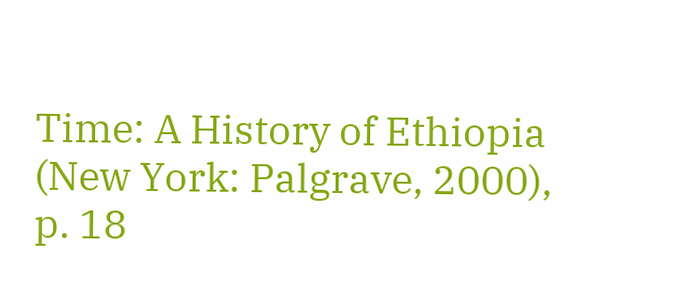Time: A History of Ethiopia (New York: Palgrave, 2000), p. 18